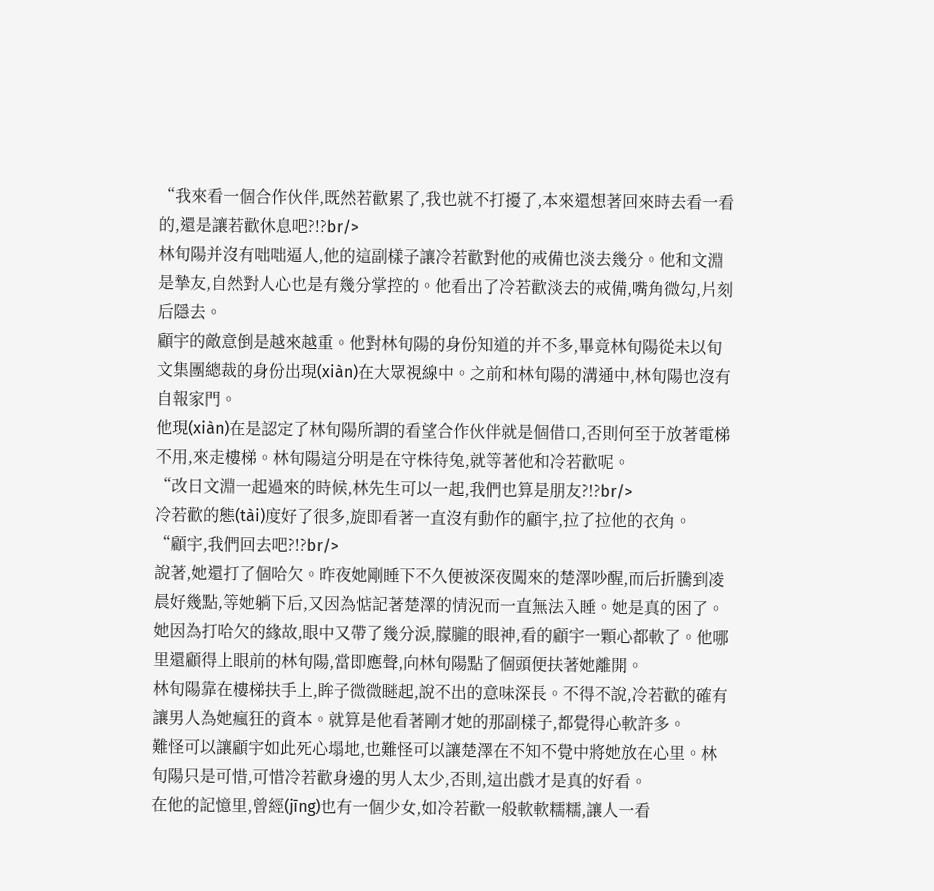“我來看一個合作伙伴,既然若歡累了,我也就不打擾了,本來還想著回來時去看一看的,還是讓若歡休息吧?!?br/>
林旬陽并沒有咄咄逼人,他的這副樣子讓冷若歡對他的戒備也淡去幾分。他和文淵是摯友,自然對人心也是有幾分掌控的。他看出了冷若歡淡去的戒備,嘴角微勾,片刻后隱去。
顧宇的敵意倒是越來越重。他對林旬陽的身份知道的并不多,畢竟林旬陽從未以旬文集團總裁的身份出現(xiàn)在大眾視線中。之前和林旬陽的溝通中,林旬陽也沒有自報家門。
他現(xiàn)在是認定了林旬陽所謂的看望合作伙伴就是個借口,否則何至于放著電梯不用,來走樓梯。林旬陽這分明是在守株待兔,就等著他和冷若歡呢。
“改日文淵一起過來的時候,林先生可以一起,我們也算是朋友?!?br/>
冷若歡的態(tài)度好了很多,旋即看著一直沒有動作的顧宇,拉了拉他的衣角。
“顧宇,我們回去吧?!?br/>
說著,她還打了個哈欠。昨夜她剛睡下不久便被深夜闖來的楚澤吵醒,而后折騰到凌晨好幾點,等她躺下后,又因為惦記著楚澤的情況而一直無法入睡。她是真的困了。
她因為打哈欠的緣故,眼中又帶了幾分淚,朦朧的眼神,看的顧宇一顆心都軟了。他哪里還顧得上眼前的林旬陽,當即應聲,向林旬陽點了個頭便扶著她離開。
林旬陽靠在樓梯扶手上,眸子微微瞇起,說不出的意味深長。不得不說,冷若歡的確有讓男人為她瘋狂的資本。就算是他看著剛才她的那副樣子,都覺得心軟許多。
難怪可以讓顧宇如此死心塌地,也難怪可以讓楚澤在不知不覺中將她放在心里。林旬陽只是可惜,可惜冷若歡身邊的男人太少,否則,這出戲才是真的好看。
在他的記憶里,曾經(jīng)也有一個少女,如冷若歡一般軟軟糯糯,讓人一看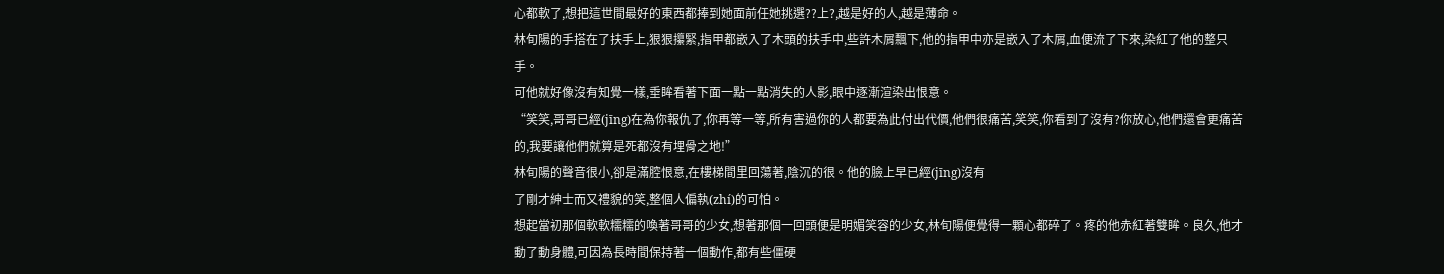心都軟了,想把這世間最好的東西都捧到她面前任她挑選??上?,越是好的人,越是薄命。
林旬陽的手搭在了扶手上,狠狠攥緊,指甲都嵌入了木頭的扶手中,些許木屑飄下,他的指甲中亦是嵌入了木屑,血便流了下來,染紅了他的整只手。
可他就好像沒有知覺一樣,垂眸看著下面一點一點消失的人影,眼中逐漸渲染出恨意。
“笑笑,哥哥已經(jīng)在為你報仇了,你再等一等,所有害過你的人都要為此付出代價,他們很痛苦,笑笑,你看到了沒有?你放心,他們還會更痛苦的,我要讓他們就算是死都沒有埋骨之地!”
林旬陽的聲音很小,卻是滿腔恨意,在樓梯間里回蕩著,陰沉的很。他的臉上早已經(jīng)沒有
了剛才紳士而又禮貌的笑,整個人偏執(zhí)的可怕。
想起當初那個軟軟糯糯的喚著哥哥的少女,想著那個一回頭便是明媚笑容的少女,林旬陽便覺得一顆心都碎了。疼的他赤紅著雙眸。良久,他才動了動身體,可因為長時間保持著一個動作,都有些僵硬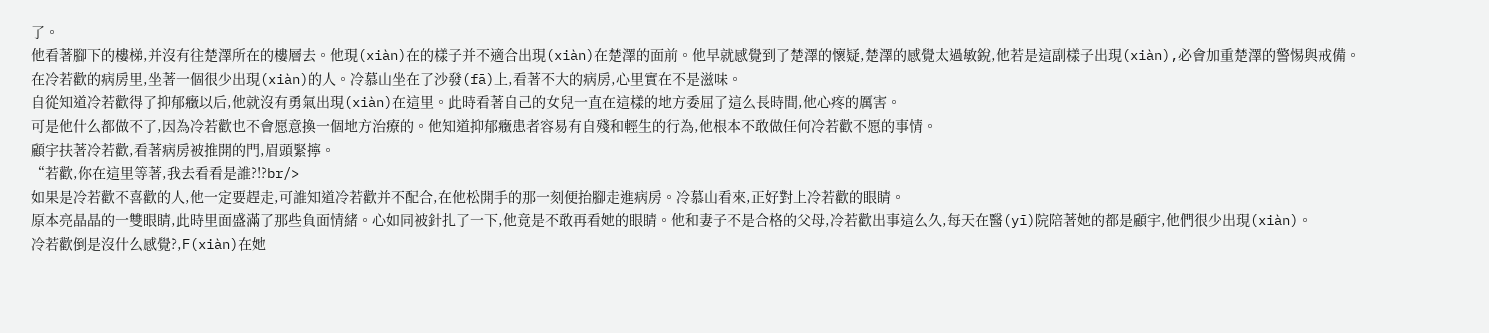了。
他看著腳下的樓梯,并沒有往楚澤所在的樓層去。他現(xiàn)在的樣子并不適合出現(xiàn)在楚澤的面前。他早就感覺到了楚澤的懷疑,楚澤的感覺太過敏銳,他若是這副樣子出現(xiàn),必會加重楚澤的警惕與戒備。
在冷若歡的病房里,坐著一個很少出現(xiàn)的人。冷慕山坐在了沙發(fā)上,看著不大的病房,心里實在不是滋味。
自從知道冷若歡得了抑郁癥以后,他就沒有勇氣出現(xiàn)在這里。此時看著自己的女兒一直在這樣的地方委屈了這么長時間,他心疼的厲害。
可是他什么都做不了,因為冷若歡也不會愿意換一個地方治療的。他知道抑郁癥患者容易有自殘和輕生的行為,他根本不敢做任何冷若歡不愿的事情。
顧宇扶著冷若歡,看著病房被推開的門,眉頭緊擰。
“若歡,你在這里等著,我去看看是誰?!?br/>
如果是冷若歡不喜歡的人,他一定要趕走,可誰知道冷若歡并不配合,在他松開手的那一刻便抬腳走進病房。冷慕山看來,正好對上冷若歡的眼睛。
原本亮晶晶的一雙眼睛,此時里面盛滿了那些負面情緒。心如同被針扎了一下,他竟是不敢再看她的眼睛。他和妻子不是合格的父母,冷若歡出事這么久,每天在醫(yī)院陪著她的都是顧宇,他們很少出現(xiàn)。
冷若歡倒是沒什么感覺?,F(xiàn)在她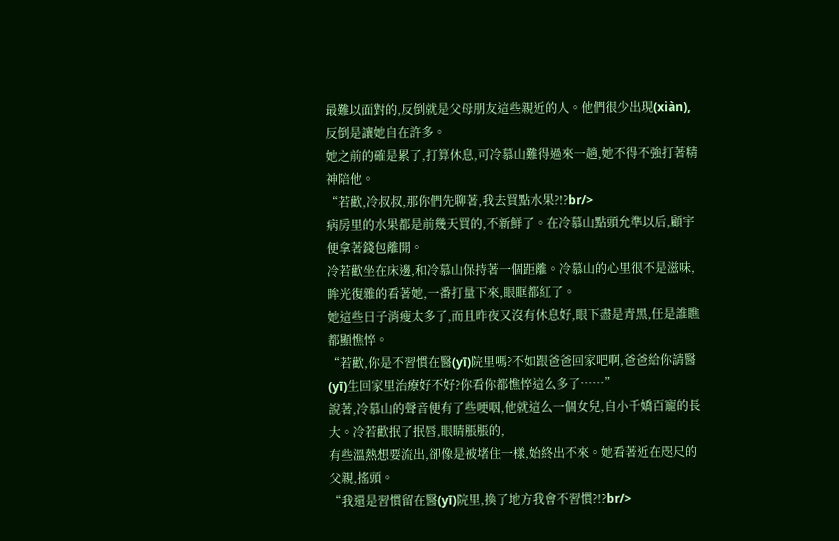最難以面對的,反倒就是父母朋友這些親近的人。他們很少出現(xiàn),反倒是讓她自在許多。
她之前的確是累了,打算休息,可冷慕山難得過來一趟,她不得不強打著精神陪他。
“若歡,冷叔叔,那你們先聊著,我去買點水果?!?br/>
病房里的水果都是前幾天買的,不新鮮了。在冷慕山點頭允準以后,顧宇便拿著錢包離開。
冷若歡坐在床邊,和冷慕山保持著一個距離。冷慕山的心里很不是滋味,眸光復雜的看著她,一番打量下來,眼眶都紅了。
她這些日子消瘦太多了,而且昨夜又沒有休息好,眼下盡是青黑,任是誰瞧都顯憔悴。
“若歡,你是不習慣在醫(yī)院里嗎?不如跟爸爸回家吧啊,爸爸給你請醫(yī)生回家里治療好不好?你看你都憔悴這么多了……”
說著,冷慕山的聲音便有了些哽咽,他就這么一個女兒,自小千嬌百寵的長大。冷若歡抿了抿唇,眼睛脹脹的,
有些溫熱想要流出,卻像是被堵住一樣,始終出不來。她看著近在咫尺的父親,搖頭。
“我還是習慣留在醫(yī)院里,換了地方我會不習慣?!?br/>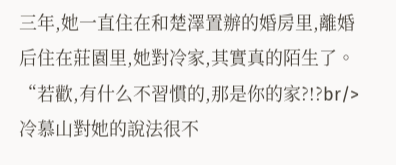三年,她一直住在和楚澤置辦的婚房里,離婚后住在莊園里,她對冷家,其實真的陌生了。
“若歡,有什么不習慣的,那是你的家?!?br/>
冷慕山對她的說法很不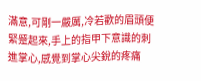滿意,可剛一嚴厲,冷若歡的眉頭便緊蹙起來,手上的指甲下意識的刺進掌心,感覺到掌心尖銳的疼痛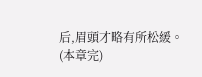后,眉頭才略有所松緩。
(本章完)